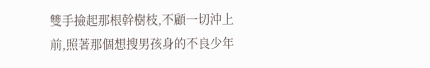雙手撿起那根幹樹枝,不顧一切沖上前,照著那個想搜男孩身的不良少年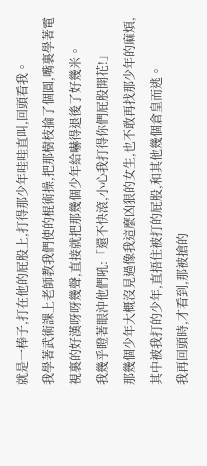就是一棒子,打在他的屁股上,打得那少年哇哇直叫,回頭看我。
我學著武術課上老師教我們使的棍術操,把那樹枝掄了個圓,嘴裏學著電視裏的好漢呀呀幾聲,直接就把那幾個少年給嚇得退後了好幾米。
我幾乎瞪著眼沖他們吼:「還不快滾,小心我打得你們屁股開花!」
那幾個少年大概沒見過像我這麼凶狠的女生,也不敢再找那少年的麻煩,其中被我打的少年,直捂住被打的屁股,和其他幾個倉皇而逃。
我再回頭時,才看到,那被搶的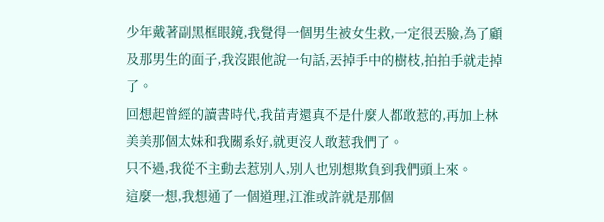少年戴著副黑框眼鏡,我覺得一個男生被女生救,一定很丟臉,為了顧及那男生的面子,我沒跟他說一句話,丟掉手中的樹枝,拍拍手就走掉了。
回想起曾經的讀書時代,我苗青還真不是什麼人都敢惹的,再加上林美美那個太妹和我關系好,就更沒人敢惹我們了。
只不過,我從不主動去惹別人,別人也別想欺負到我們頭上來。
這麼一想,我想通了一個道理,江淮或許就是那個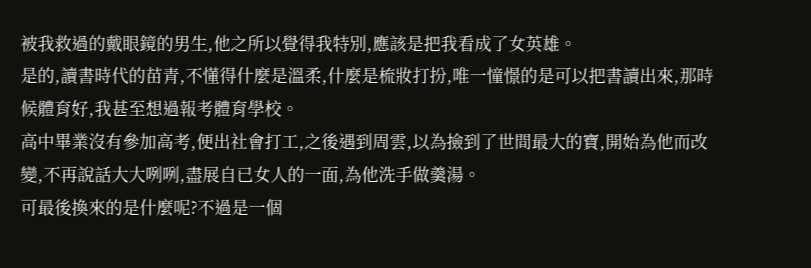被我救過的戴眼鏡的男生,他之所以覺得我特別,應該是把我看成了女英雄。
是的,讀書時代的苗青,不懂得什麼是溫柔,什麼是梳妝打扮,唯一憧憬的是可以把書讀出來,那時候體育好,我甚至想過報考體育學校。
高中畢業沒有參加高考,便出社會打工,之後遇到周雲,以為撿到了世間最大的寶,開始為他而改變,不再說話大大咧咧,盡展自已女人的一面,為他洗手做羹湯。
可最後換來的是什麼呢?不過是一個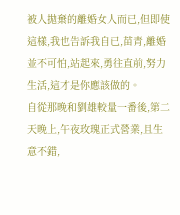被人拋棄的離婚女人而已,但即使這樣,我也告訴我自已,苗青,離婚並不可怕,站起來,勇往直前,努力生活,這才是你應該做的。
自從那晚和劉雄較量一番後,第二天晚上,午夜玫瑰正式營業,且生意不錯,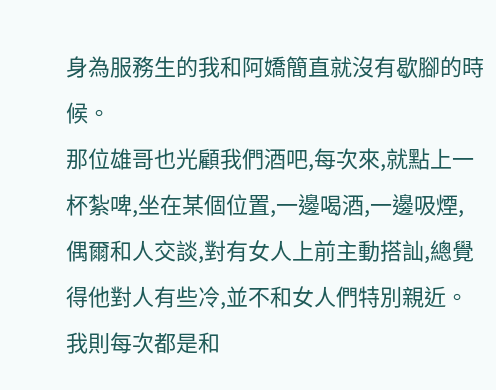身為服務生的我和阿嬌簡直就沒有歇腳的時候。
那位雄哥也光顧我們酒吧,每次來,就點上一杯紮啤,坐在某個位置,一邊喝酒,一邊吸煙,偶爾和人交談,對有女人上前主動搭訕,總覺得他對人有些冷,並不和女人們特別親近。
我則每次都是和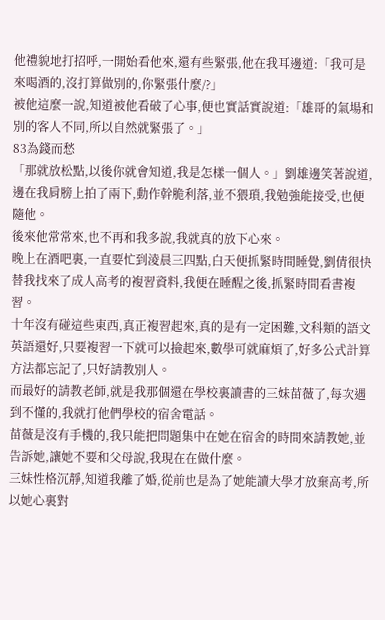他禮貌地打招呼,一開始看他來,還有些緊張,他在我耳邊道:「我可是來喝酒的,沒打算做別的,你緊張什麼/?」
被他這麼一說,知道被他看破了心事,便也實話實說道:「雄哥的氣場和別的客人不同,所以自然就緊張了。」
83為錢而愁
「那就放松點,以後你就會知道,我是怎樣一個人。」劉雄邊笑著說道,邊在我肩膀上拍了兩下,動作幹脆利落,並不猥瑣,我勉強能接受,也便隨他。
後來他常常來,也不再和我多說,我就真的放下心來。
晚上在酒吧裏,一直要忙到淩晨三四點,白天便抓緊時間睡覺,劉倩很快替我找來了成人高考的複習資料,我便在睡醒之後,抓緊時間看書複習。
十年沒有碰這些東西,真正複習起來,真的是有一定困難,文科類的語文英語還好,只要複習一下就可以撿起來,數學可就麻煩了,好多公式計算方法都忘記了,只好請教別人。
而最好的請教老師,就是我那個還在學校裏讀書的三妹苗薇了,每次遇到不懂的,我就打他們學校的宿舍電話。
苗薇是沒有手機的,我只能把問題集中在她在宿舍的時間來請教她,並告訴她,讓她不要和父母說,我現在在做什麼。
三妹性格沉靜,知道我離了婚,從前也是為了她能讀大學才放棄高考,所以她心裏對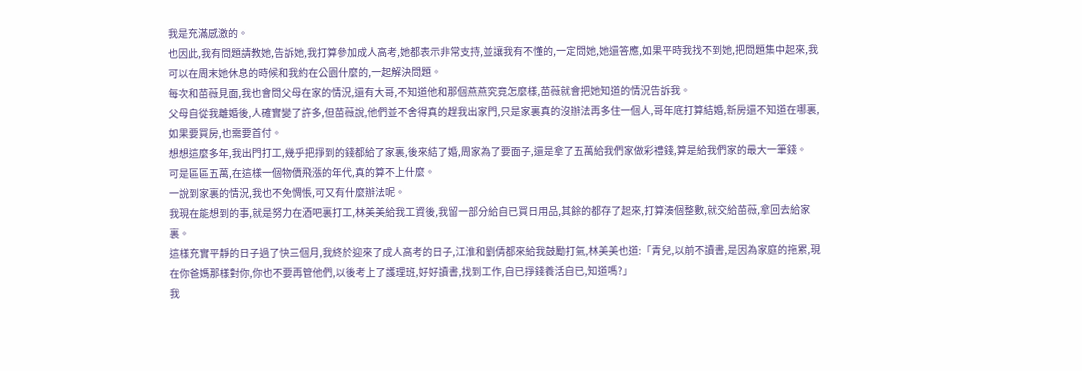我是充滿感激的。
也因此,我有問題請教她,告訴她,我打算參加成人高考,她都表示非常支持,並讓我有不懂的,一定問她,她還答應,如果平時我找不到她,把問題集中起來,我可以在周末她休息的時候和我約在公園什麼的,一起解決問題。
每次和苗薇見面,我也會問父母在家的情況,還有大哥,不知道他和那個燕燕究竟怎麼樣,苗薇就會把她知道的情況告訴我。
父母自從我離婚後,人確實變了許多,但苗薇說,他們並不舍得真的趕我出家門,只是家裏真的沒辦法再多住一個人,哥年底打算結婚,新房還不知道在哪裏,如果要買房,也需要首付。
想想這麼多年,我出門打工,幾乎把掙到的錢都給了家裏,後來結了婚,周家為了要面子,還是拿了五萬給我們家做彩禮錢,算是給我們家的最大一筆錢。
可是區區五萬,在這樣一個物價飛漲的年代,真的算不上什麼。
一說到家裏的情況,我也不免惆悵,可又有什麼辦法呢。
我現在能想到的事,就是努力在酒吧裏打工,林美美給我工資後,我留一部分給自已買日用品,其餘的都存了起來,打算湊個整數,就交給苗薇,拿回去給家裏。
這樣充實平靜的日子過了快三個月,我終於迎來了成人高考的日子,江淮和劉倩都來給我鼓勵打氣,林美美也道:「青兒,以前不讀書,是因為家庭的拖累,現在你爸媽那樣對你,你也不要再管他們,以後考上了護理班,好好讀書,找到工作,自已掙錢養活自已,知道嗎?」
我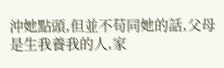沖她點頭,但並不苟同她的話,父母是生我養我的人,家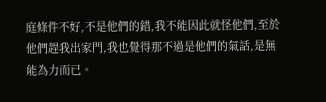庭條件不好,不是他們的錯,我不能因此就怪他們,至於他們趕我出家門,我也覺得那不過是他們的氣話,是無能為力而已。